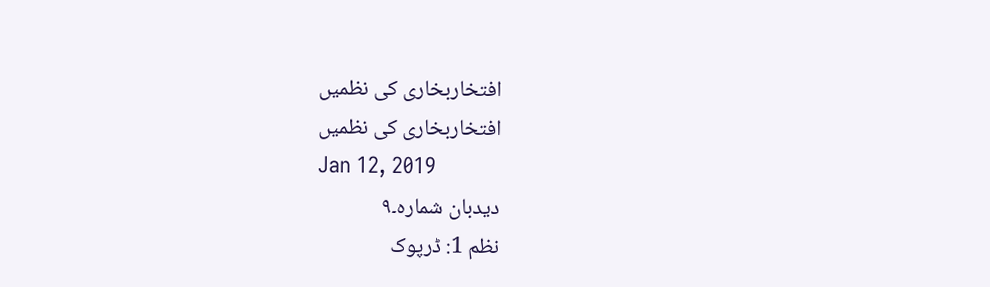افتخاربخاری کی نظمیں
افتخاربخاری کی نظمیں
Jan 12, 2019
دیدبان شمارہ۔۹
نظم 1: ڈرپوک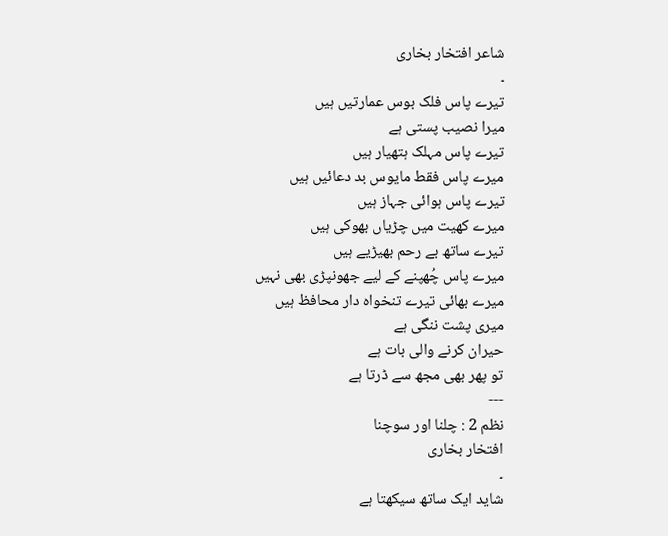شاعر افتخار بخاری
۔
تیرے پاس فلک بوس عمارتیں ہیں
میرا نصیب پستی ہے
تیرے پاس مہلک ہتھیار ہیں
میرے پاس فقط مایوس بد دعائیں ہیں
تیرے پاس ہوائی جہاز ہیں
میرے کھیت میں چڑیاں بھوکی ہیں
تیرے ساتھ بے رحم بھیڑیے ہیں
میرے پاس چُھپنے کے لیے جھونپڑی بھی نہیں
میرے بھائی تیرے تنخواہ دار محافظ ہیں
میری پشت ننگی ہے
حیران کرنے والی بات ہے
تو پھر بھی مجھ سے ڈرتا ہے
---
نظم 2 : چلنا اور سوچنا
افتخار بخاری
۔
شاید ایک ساتھ سیکھتا ہے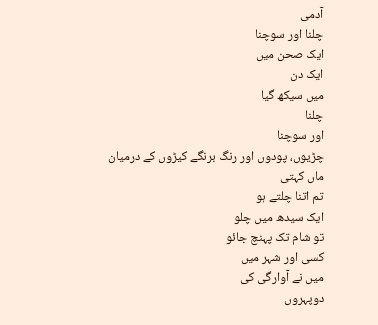آدمی
چلنا اور سوچنا
ایک صحن میں
ایک دن
میں سیکھ گیا
چلنا
اور سوچنا
چڑیوں، پودوں اور رنگ برنگے کیڑوں کے درمیان
ماں کہتی
تم اتنا چلتے ہو
ایک سیدھ میں چلو
تو شام تک پہنچ جائو
کسی اور شہر میں
میں نے آوارگی کی
دوپہروں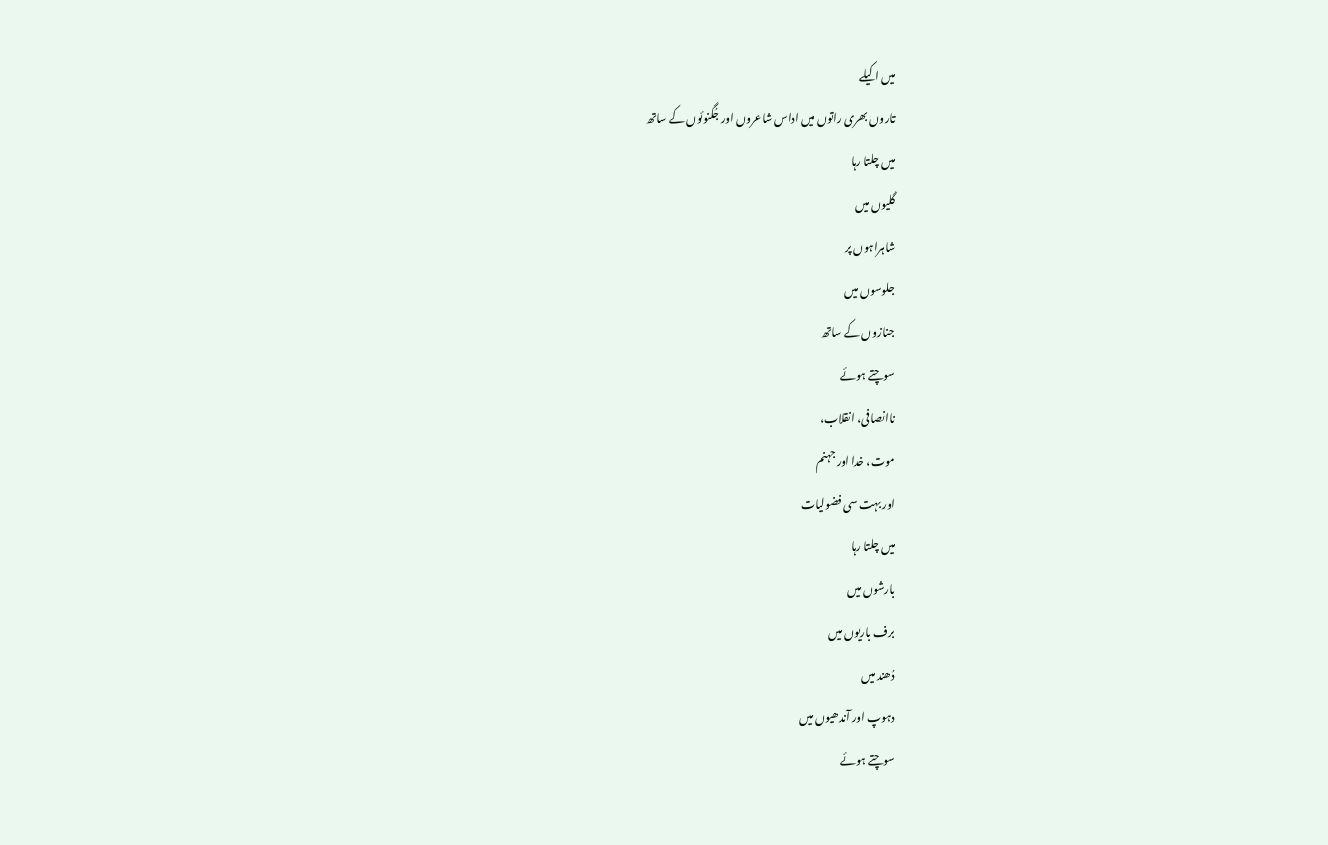میں اکیلے
تاروں بھری راتوں میں اداس شاعروں اور جُگنوئوں کے ساتھ
میں چلتا رہا
گلیوں میں
شاہراہوں پر
جلوسوں میں
جنازوں کے ساتھ
سوچتے ہوئے
ناانصافی، انقلاب،
موت، خدا اور جہنم
اور بہت سی فضولیات
میں چلتا رہا
بارشوں میں
برف باریوں میں
دُھند میں
دہوپ اور آندھیوں میں
سوچتے ہوئے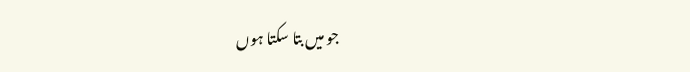جو میں بتا سکتا ہوں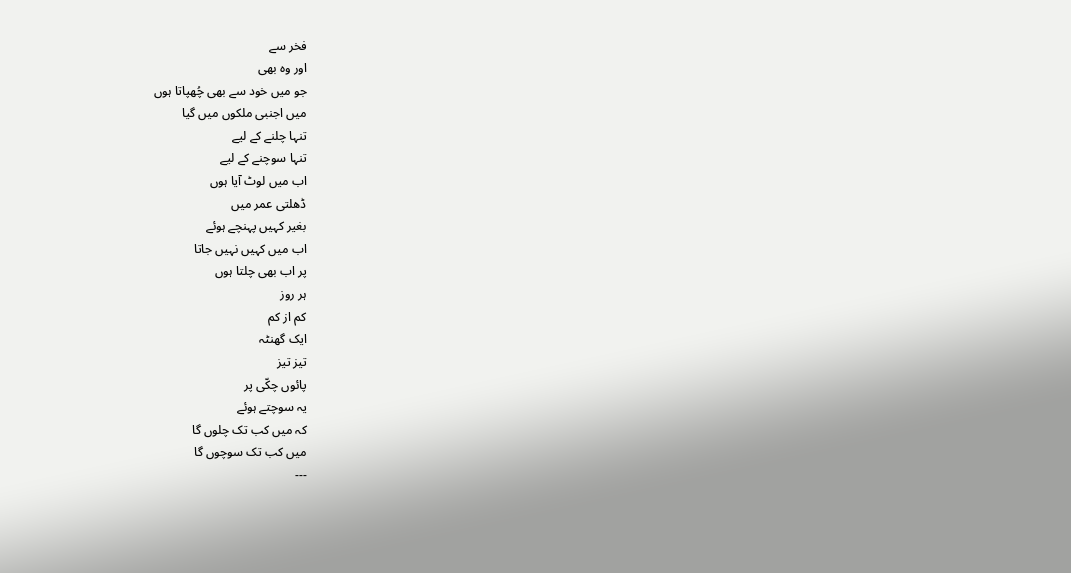فخر سے
اور وہ بھی
جو میں خود سے بھی چُھپاتا ہوں
میں اجنبی ملکوں میں گیا
تنہا چلنے کے لیے
تنہا سوچنے کے لیے
اب میں لوٹ آیا ہوں
ڈھلتی عمر میں
بغیر کہیں پہنچے ہوئے
اب میں کہیں نہیں جاتا
پر اب بھی چلتا ہوں
ہر روز
کم از کم
ایک گھنٹہ
تیز تیز
پائوں چکّی پر
یہ سوچتے ہوئے
کہ میں کب تک چلوں گا
میں کب تک سوچوں گا
---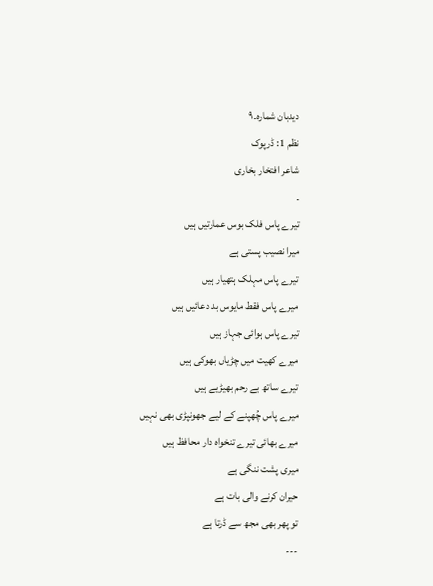دیدبان شمارہ۔۹
نظم 1: ڈرپوک
شاعر افتخار بخاری
۔
تیرے پاس فلک بوس عمارتیں ہیں
میرا نصیب پستی ہے
تیرے پاس مہلک ہتھیار ہیں
میرے پاس فقط مایوس بد دعائیں ہیں
تیرے پاس ہوائی جہاز ہیں
میرے کھیت میں چڑیاں بھوکی ہیں
تیرے ساتھ بے رحم بھیڑیے ہیں
میرے پاس چُھپنے کے لیے جھونپڑی بھی نہیں
میرے بھائی تیرے تنخواہ دار محافظ ہیں
میری پشت ننگی ہے
حیران کرنے والی بات ہے
تو پھر بھی مجھ سے ڈرتا ہے
---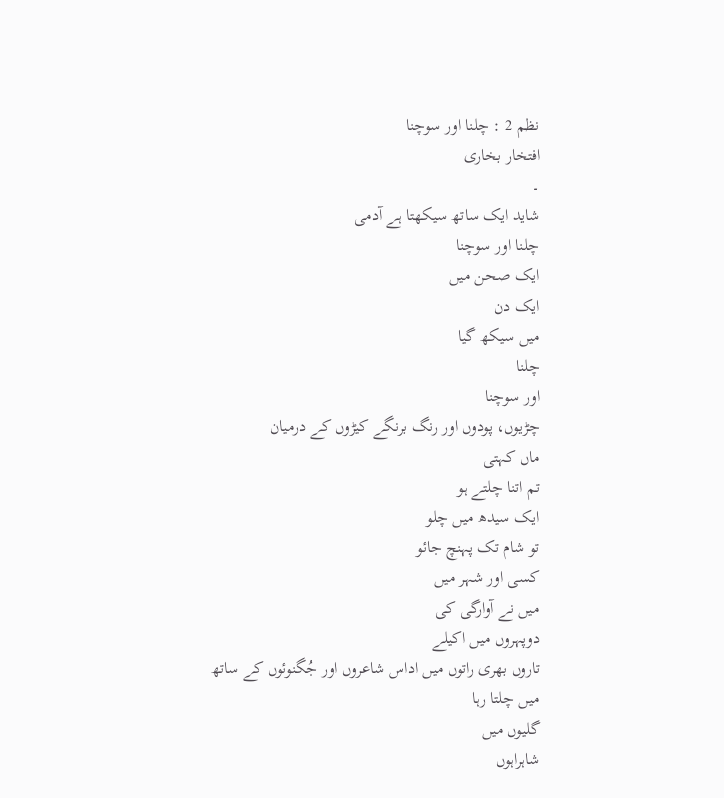نظم 2 : چلنا اور سوچنا
افتخار بخاری
۔
شاید ایک ساتھ سیکھتا ہے آدمی
چلنا اور سوچنا
ایک صحن میں
ایک دن
میں سیکھ گیا
چلنا
اور سوچنا
چڑیوں، پودوں اور رنگ برنگے کیڑوں کے درمیان
ماں کہتی
تم اتنا چلتے ہو
ایک سیدھ میں چلو
تو شام تک پہنچ جائو
کسی اور شہر میں
میں نے آوارگی کی
دوپہروں میں اکیلے
تاروں بھری راتوں میں اداس شاعروں اور جُگنوئوں کے ساتھ
میں چلتا رہا
گلیوں میں
شاہراہوں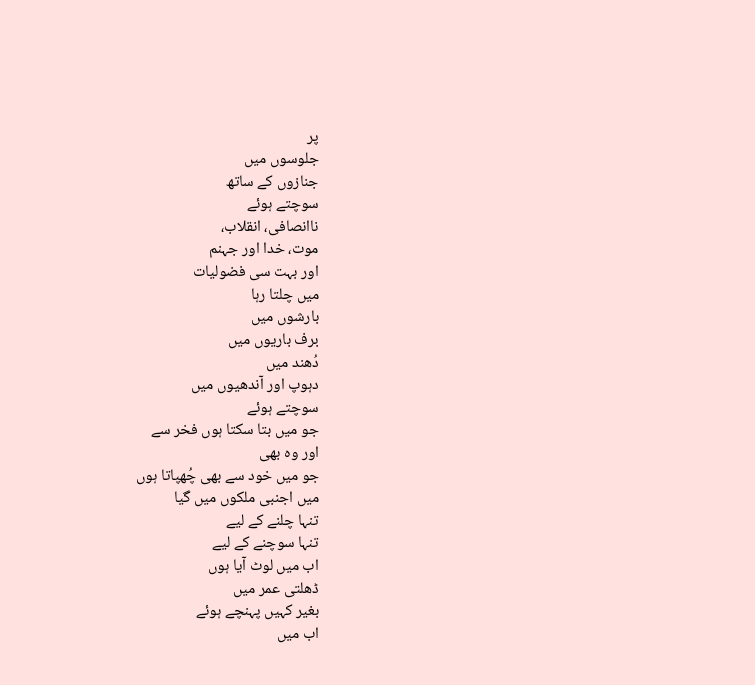پر
جلوسوں میں
جنازوں کے ساتھ
سوچتے ہوئے
ناانصافی، انقلاب،
موت، خدا اور جہنم
اور بہت سی فضولیات
میں چلتا رہا
بارشوں میں
برف باریوں میں
دُھند میں
دہوپ اور آندھیوں میں
سوچتے ہوئے
جو میں بتا سکتا ہوں فخر سے
اور وہ بھی
جو میں خود سے بھی چُھپاتا ہوں
میں اجنبی ملکوں میں گیا
تنہا چلنے کے لیے
تنہا سوچنے کے لیے
اب میں لوٹ آیا ہوں
ڈھلتی عمر میں
بغیر کہیں پہنچے ہوئے
اب میں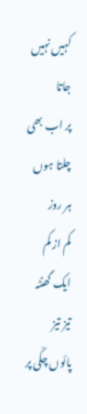کہیں نہیں جاتا
پر اب بھی چلتا ہوں
ہر روز
کم از کم
ایک گھنٹہ
تیز تیز
پائوں چکّی پر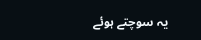یہ سوچتے ہوئے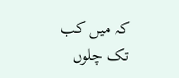کہ میں کب تک چلوں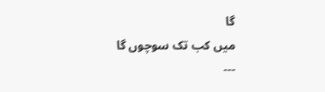گا
میں کب تک سوچوں گا
---